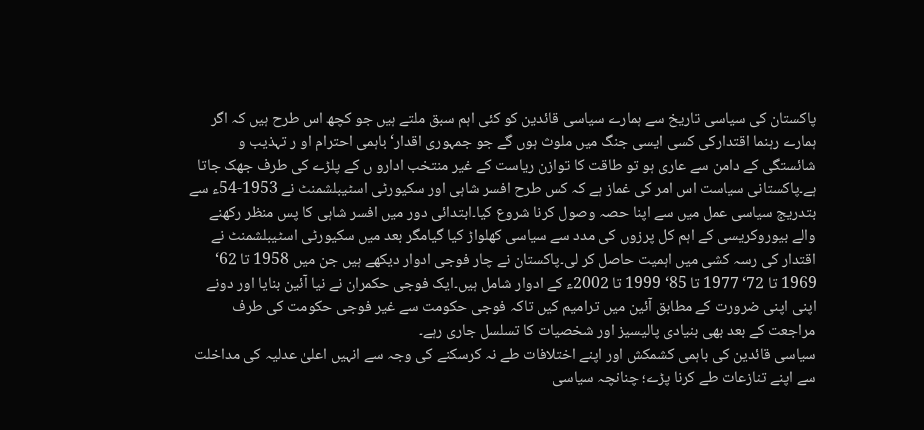پاکستان کی سیاسی تاریخ سے ہمارے سیاسی قائدین کو کئی اہم سبق ملتے ہیں جو کچھ اس طرح ہیں کہ اگر ہمارے رہنما اقتدارکی کسی ایسی جنگ میں ملوث ہوں گے جو جمہوری اقدار‘باہمی احترام او ر تہذیب و شائستگی کے دامن سے عاری ہو تو طاقت کا توازن ریاست کے غیر منتخب ادارو ں کے پلڑے کی طرف جھک جاتا ہے۔پاکستانی سیاست اس امر کی غماز ہے کہ کس طرح افسر شاہی اور سکیورٹی اسٹیبلشمنٹ نے 1953-54ء سے بتدریج سیاسی عمل میں سے اپنا حصہ وصول کرنا شروع کیا۔ابتدائی دور میں افسر شاہی کا پس منظر رکھنے والے بیوروکریسی کے اہم کل پرزوں کی مدد سے سیاسی کھلواڑ کیا گیامگر بعد میں سکیورٹی اسٹیبلشمنٹ نے اقتدار کی رسہ کشی میں اہمیت حاصل کر لی۔پاکستان نے چار فوجی ادوار دیکھے ہیں جن میں 1958 تا 62‘ 1969 تا 72‘ 1977 تا 85‘ 1999 تا 2002ء کے ادوار شامل ہیں۔ایک فوجی حکمران نے نیا آئین بنایا اور دونے اپنی اپنی ضرورت کے مطابق آئین میں ترامیم کیں تاکہ فوجی حکومت سے غیر فوجی حکومت کی طرف مراجعت کے بعد بھی بنیادی پالیسیز اور شخصیات کا تسلسل جاری رہے۔
سیاسی قائدین کی باہمی کشمکش اور اپنے اختلافات طے نہ کرسکنے کی وجہ سے انہیں اعلیٰ عدلیہ کی مداخلت سے اپنے تنازعات طے کرنا پڑے؛ چنانچہ سیاسی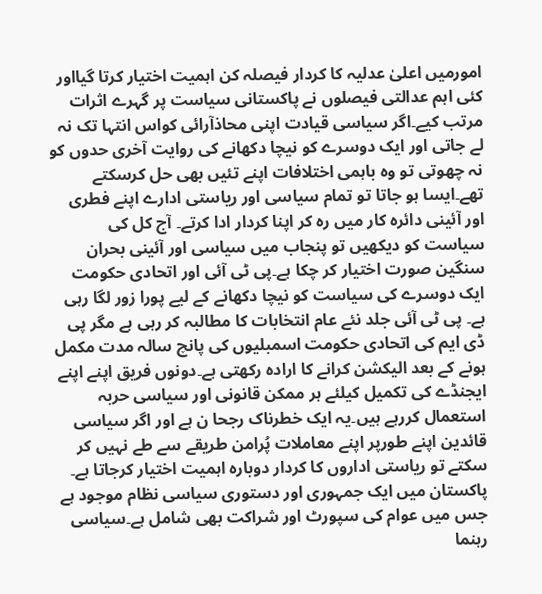امورمیں اعلیٰ عدلیہ کا کردار فیصلہ کن اہمیت اختیار کرتا گیااور کئی اہم عدالتی فیصلوں نے پاکستانی سیاست پر گہرے اثرات مرتب کیے۔اگر سیاسی قیادت اپنی محاذآرائی کواس انتہا تک نہ لے جاتی اور ایک دوسرے کو نیچا دکھانے کی روایت آخری حدوں کو نہ چھوتی تو وہ باہمی اختلافات اپنے تئیں بھی حل کرسکتے تھے۔ایسا ہو جاتا تو تمام سیاسی اور ریاستی ادارے اپنے فطری اور آئینی دائرہ کار میں رہ کر اپنا کردار ادا کرتے۔ آج کل کی سیاست کو دیکھیں تو پنجاب میں سیاسی اور آئینی بحران سنگین صورت اختیار کر چکا ہے۔پی ٹی آئی اور اتحادی حکومت ایک دوسرے کی سیاست کو نیچا دکھانے کے لیے پورا زور لگا رہی ہے۔ پی ٹی آئی جلد نئے عام انتخابات کا مطالبہ کر رہی ہے مگر پی ڈی ایم کی اتحادی حکومت اسمبلیوں کی پانچ سالہ مدت مکمل ہونے کے بعد الیکشن کرانے کا ارادہ رکھتی ہے۔دونوں فریق اپنے اپنے ایجنڈے کی تکمیل کیلئے ہر ممکن قانونی اور سیاسی حربہ استعمال کررہے ہیں۔یہ ایک خطرناک رجحا ن ہے اور اگر سیاسی قائدین اپنے طورپر اپنے معاملات پُرامن طریقے سے طے نہیں کر سکتے تو ریاستی اداروں کا کردار دوبارہ اہمیت اختیار کرجاتا ہے۔
پاکستان میں ایک جمہوری اور دستوری سیاسی نظام موجود ہے جس میں عوام کی سپورٹ اور شراکت بھی شامل ہے۔سیاسی رہنما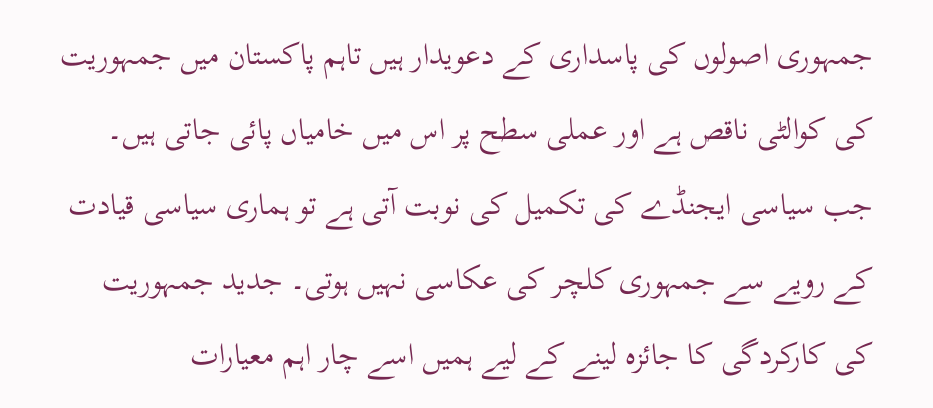جمہوری اصولوں کی پاسداری کے دعویدار ہیں تاہم پاکستان میں جمہوریت کی کوالٹی ناقص ہے اور عملی سطح پر اس میں خامیاں پائی جاتی ہیں۔ جب سیاسی ایجنڈے کی تکمیل کی نوبت آتی ہے تو ہماری سیاسی قیادت کے رویے سے جمہوری کلچر کی عکاسی نہیں ہوتی۔ جدید جمہوریت کی کارکردگی کا جائزہ لینے کے لیے ہمیں اسے چار اہم معیارات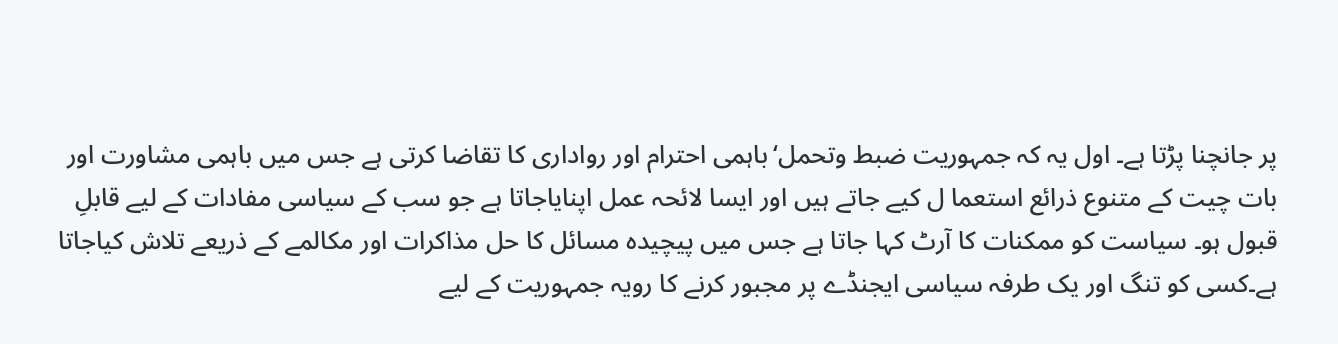پر جانچنا پڑتا ہے۔ اول یہ کہ جمہوریت ضبط وتحمل‘باہمی احترام اور رواداری کا تقاضا کرتی ہے جس میں باہمی مشاورت اور بات چیت کے متنوع ذرائع استعما ل کیے جاتے ہیں اور ایسا لائحہ عمل اپنایاجاتا ہے جو سب کے سیاسی مفادات کے لیے قابلِ قبول ہو۔ سیاست کو ممکنات کا آرٹ کہا جاتا ہے جس میں پیچیدہ مسائل کا حل مذاکرات اور مکالمے کے ذریعے تلاش کیاجاتا ہے۔کسی کو تنگ اور یک طرفہ سیاسی ایجنڈے پر مجبور کرنے کا رویہ جمہوریت کے لیے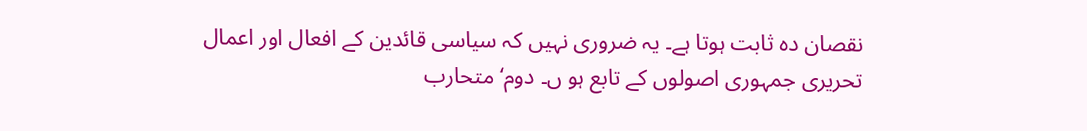نقصان دہ ثابت ہوتا ہے۔ یہ ضروری نہیں کہ سیاسی قائدین کے افعال اور اعمال تحریری جمہوری اصولوں کے تابع ہو ں۔ دوم‘ متحارب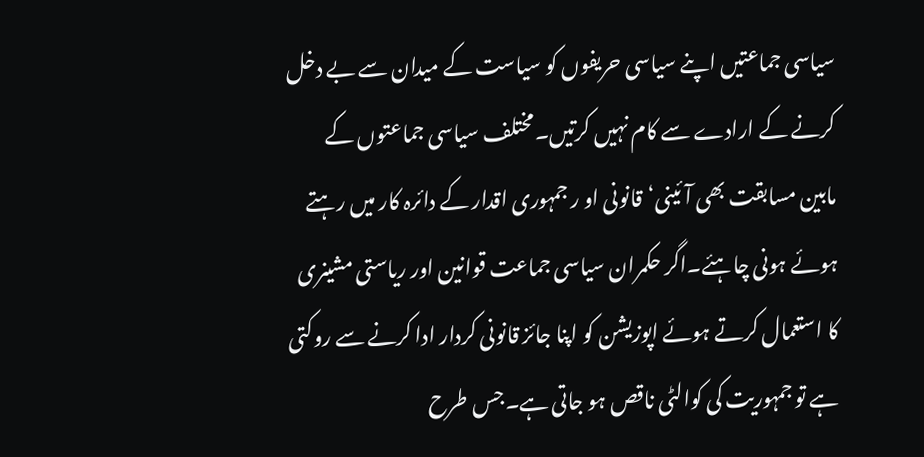سیاسی جماعتیں اپنے سیاسی حریفوں کو سیاست کے میدان سے بے دخل کرنے کے ارادے سے کام نہیں کرتیں۔مختلف سیاسی جماعتوں کے مابین مسابقت بھی آئینی‘قانونی او ر جمہوری اقدار کے دائرہ کار میں رہتے ہوئے ہونی چاہئے۔اگر حکمران سیاسی جماعت قوانین اور ریاستی مشینری کا استعمال کرتے ہوئے اپوزیشن کو اپنا جائز قانونی کردار ادا کرنے سے روکتی ہے تو جمہوریت کی کوالٹی ناقص ہو جاتی ہے۔جس طرح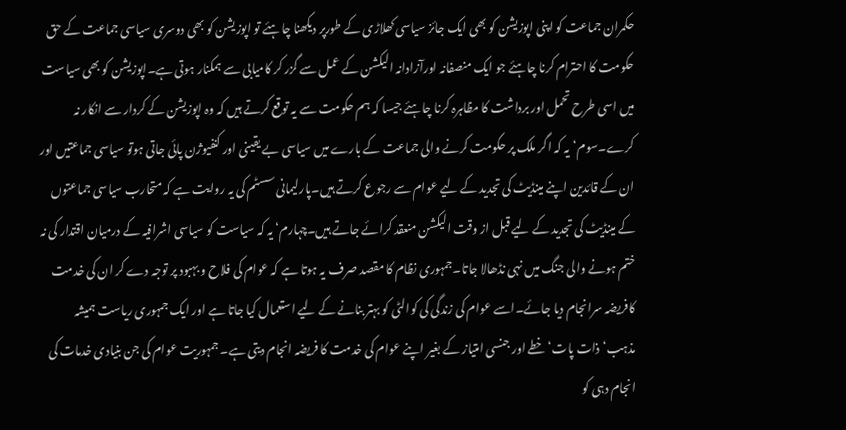حکمران جماعت کو اپنی اپوزیشن کو بھی ایک جائز سیاسی کھلاڑی کے طورپر دیکھنا چاہئے تو اپوزیشن کو بھی دوسری سیاسی جماعت کے حق حکومت کا احترام کرنا چاہئے جو ایک منصفانہ اورآزادانہ الیکشن کے عمل سے گزر کر کامیابی سے ہمکنار ہوتی ہے۔اپوزیشن کو بھی سیاست میں اسی طرح تحمل اور برداشت کا مظاہرہ کرنا چاہئے جیسا کہ ہم حکومت سے یہ توقع کرتے ہیں کہ وہ اپوزیشن کے کردار سے انکار نہ کرے۔سوم‘یہ کہ اگر ملک پر حکومت کرنے والی جماعت کے بارے میں سیاسی بے یقینی اور کنفیوژن پائی جاتی ہوتو سیاسی جماعتیں اور ان کے قائدین اپنے مینڈیٹ کی تجدید کے لیے عوام سے رجوع کرتے ہیں۔پارلیمانی سسٹم کی یہ روایت ہے کہ متحارب سیاسی جماعتوں کے مینڈیٹ کی تجدید کے لیے قبل از وقت الیکشن منعقد کرائے جاتے ہیں۔چہارم‘ یہ کہ سیاست کو سیاسی اشرافیہ کے درمیان اقتدار کی نہ ختم ہونے والی جنگ میں نہی نڈھالا جاتا۔جمہوری نظام کا مقصد صرف یہ ہوتا ہے کہ عوام کی فلاح و بہبود پر توجہ دے کر ان کی خدمت کافریضہ سرانجام دیا جائے۔اسے عوام کی زندگی کی کوالٹی کو بہتر بنانے کے لیے استعمال کیا جاتا ہے اور ایک جمہوری ریاست ہمیشہ مذہب‘ذات پات‘خطے اور جنسی امتیاز کے بغیر اپنے عوام کی خدمت کا فریضہ انجام دیتی ہے۔ جمہوریت عوام کی جن بنیادی خدمات کی انجام دہی کو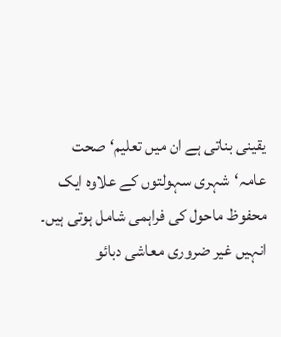یقینی بناتی ہے ان میں تعلیم‘صحت عامہ‘شہری سہولتوں کے علاوہ ایک محفوظ ماحول کی فراہمی شامل ہوتی ہیں۔ انہیں غیر ضروری معاشی دبائو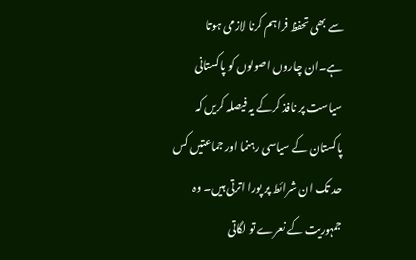سے بھی تحفظ فراہم کرنا لازمی ہوتا ہے۔ان چاروں اصولوں کو پاکستانی سیاست پر نافذ کرکے یہ فیصلہ کریں کہ پاکستان کے سیاسی رہنما اور جماعتیں کس حد تک ان شرائط پر پورا اترتی ہیں۔ وہ جمہوریت کے نعرے تو لگاتی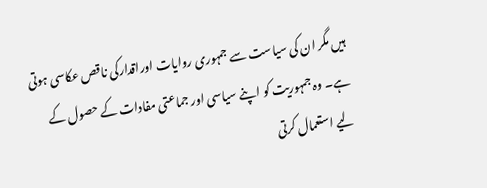ہیں مگر ان کی سیاست سے جمہوری روایات اوراقدارکی ناقص عکاسی ہوتی ہے۔ وہ جمہوریت کو اپنے سیاسی اور جماعتی مفادات کے حصول کے لیے استعمال کرتی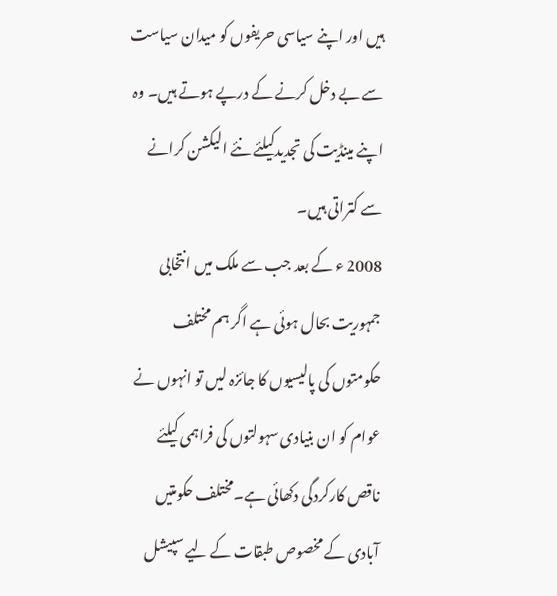ہیں اور اپنے سیاسی حریفوں کو میدان سیاست سے بے دخل کرنے کے درپے ہوتے ہیں۔ وہ اپنے مینڈیت کی تجدیدکیلئے نئے الیکشن کرانے سے کتراتی ہیں۔
2008 ء کے بعد جب سے ملک میں انتخابی جمہوریت بحال ہوئی ہے اگر ہم مختلف حکومتوں کی پالیسیوں کا جائزہ لیں تو انہوں نے عوام کو ان بنیادی سہولتوں کی فراہمی کیلئے ناقص کارکردگی دکھائی ہے۔مختلف حکومتیں آبادی کے مخصوص طبقات کے لیے سپیشل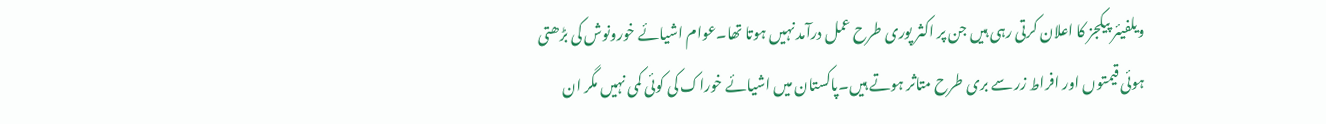ویلفیئر پیکجز کا اعلان کرتی رہی ہیں جن پر اکثر پوری طرح عمل درآمد نہیں ہوتا تھا۔عوام اشیائے خورونوش کی بڑھتی ہوئی قیمتوں اور افراط زر سے بری طرح متاثر ہوتے ہیں۔پاکستان میں اشیائے خوراک کی کوئی کمی نہیں مگر ان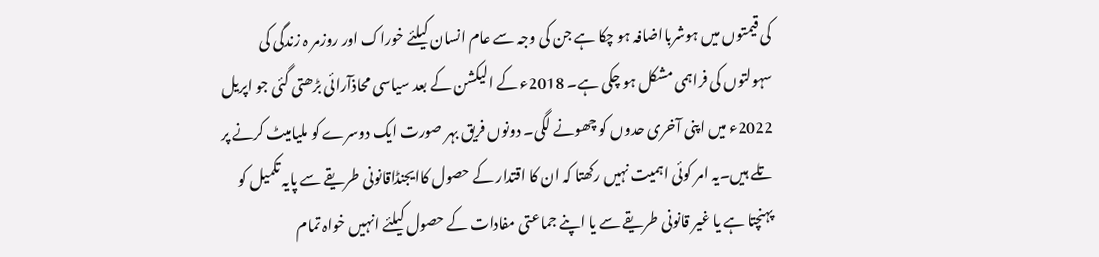کی قیمتوں میں ہوشربااضافہ ہو چکا ہے جن کی وجہ سے عام انسان کیلئے خوراک اور روزمر ہ زندگی کی سہولتوں کی فراہمی مشکل ہو چکی ہے۔ 2018ء کے الیکشن کے بعد سیاسی محاذآرائی بڑھتی گئی جو اپریل 2022ء میں اپنی آخری حدوں کو چھونے لگی۔ دونوں فریق بہر صورت ایک دوسرے کو ملیامیٹ کرنے پر تلے ہیں۔یہ امر کوئی اہمیت نہیں رکھتا کہ ان کا اقتدار کے حصول کاایجنڈاقانونی طریقے سے پایہ تکمیل کو پہنچتا ہے یا غیر قانونی طریقے سے یا اپنے جماعتی مفادات کے حصول کیلئے انہیں خواہ تمام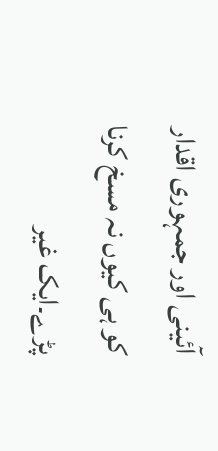آئینی اور جمہوری اقدار کو ہی کیوں نہ مسخ کرنا پڑے۔ایک غیر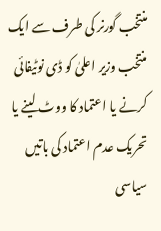منتخب گورنر کی طرف سے ایک منتخب وزیر اعلیٰ کو ڈی نوٹیفائی کرنے یا اعتماد کا ووٹ لینے یا تحریک عدم اعتماد کی باتیں سیاسی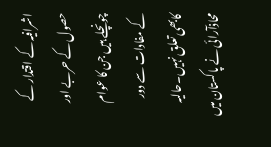اشرافیہ کے اقتدار کے حصول کے حربے اور چونچلے ہیں جن کا عوام کے مفادات سے دور کابھی تعلق نہیں۔حالیہ محاذآرائی نے پاکستان میں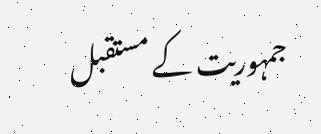جمہوریت کے مستقبل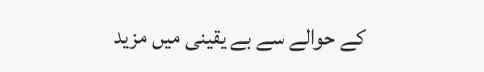کے حوالے سے بے یقینی میں مزید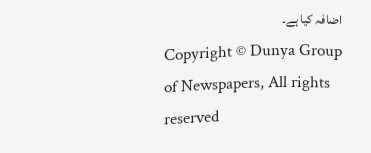اضافہ کیا ہے۔
Copyright © Dunya Group of Newspapers, All rights reserved